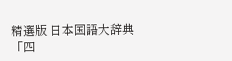精選版 日本国語大辞典 「四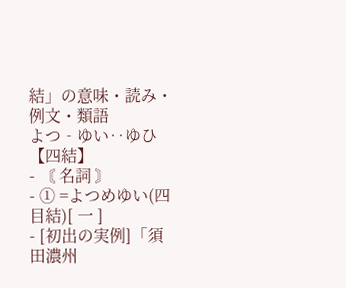結」の意味・読み・例文・類語
よつ‐ゆい‥ゆひ【四結】
- 〘 名詞 〙
- ① =よつめゆい(四目結)[ 一 ]
- [初出の実例]「須田濃州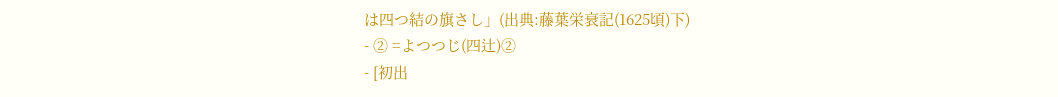は四つ結の旗さし」(出典:藤葉栄衰記(1625頃)下)
- ② =よつつじ(四辻)②
- [初出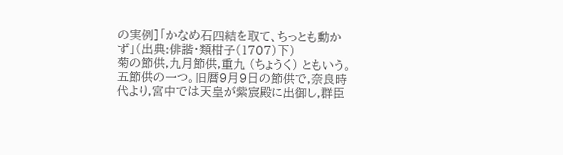の実例]「かなめ石四結を取て、ちっとも動かず」(出典:俳諧・類柑子(1707)下)
菊の節供,九月節供,重九 (ちょうく) ともいう。五節供の一つ。旧暦9月9日の節供で,奈良時代より,宮中では天皇が紫宸殿に出御し,群臣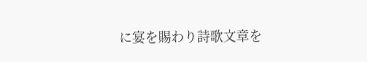に宴を賜わり詩歌文章を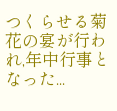つくらせる菊花の宴が行われ,年中行事となった...